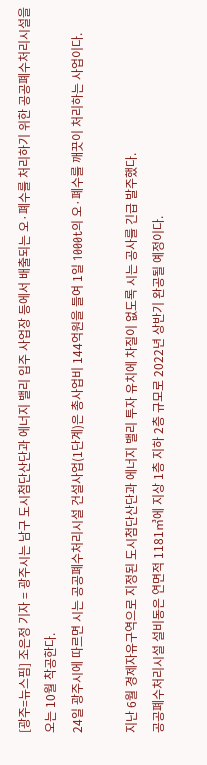[광주=뉴스핌] 조은정 기자 = 광주시는 남구 도시첨단산단과 에너지 밸리 입주 사업장 등에서 배출되는 오·폐수를 처리하기 위한 공공폐수처리시설을 오는 10월 착공한다.
24일 광주시에 따르면 시는 공공폐수처리시설 건설사업(1단계)은 총사업비 144억원을 들여 1일 1000t의 오·폐수를 깨끗이 처리하는 사업이다.

지난 6월 경제자유구역으로 지정된 도시첨단산단과 에너지 밸리 투자 유치에 차질이 없도록 시는 공사를 긴급 발주했다.
공공폐수처리시설 설비동은 연면적 1181㎥에 지상 1층 지하 2층 규모로 2022년 상반기 완공될 예정이다.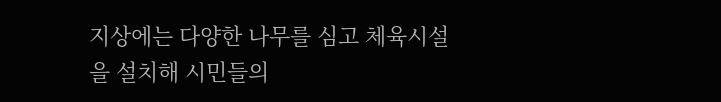지상에는 다양한 나무를 심고 체육시설을 설치해 시민들의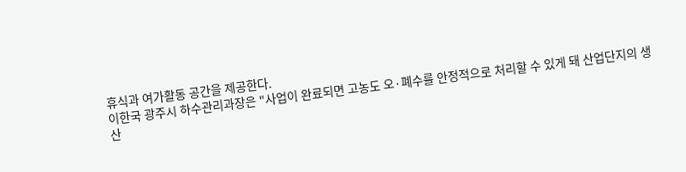휴식과 여가활동 공간을 제공한다.
이한국 광주시 하수관리과장은 "사업이 완료되면 고농도 오·폐수를 안정적으로 처리할 수 있게 돼 산업단지의 생산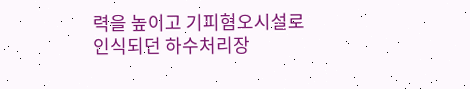력을 높이고 기피혐오시설로 인식되던 하수처리장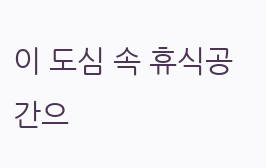이 도심 속 휴식공간으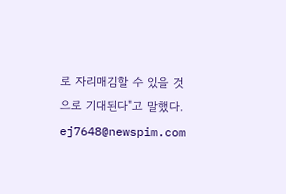로 자리매김할 수 있을 것으로 기대된다"고 말했다.
ej7648@newspim.com